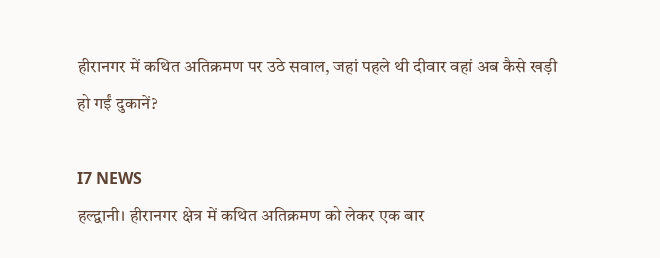हीरानगर में कथित अतिक्रमण पर उठे सवाल, जहां पहले थी दीवार वहां अब कैसे खड़ी हो गईं दुकानें?

I7 NEWS
हल्द्वानी। हीरानगर क्षेत्र में कथित अतिक्रमण को लेकर एक बार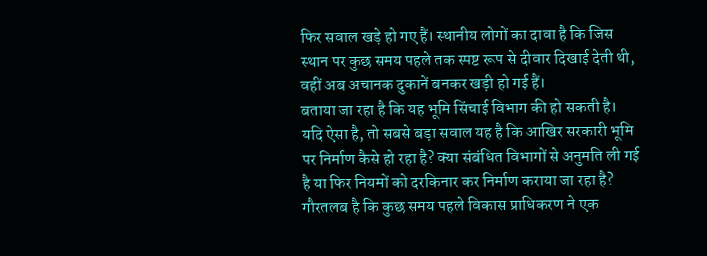फिर सवाल खड़े हो गए हैं। स्थानीय लोगों का दावा है कि जिस स्थान पर कुछ समय पहले तक स्पष्ट रूप से दीवार दिखाई देती थी, वहीं अब अचानक दुकानें बनकर खड़ी हो गई हैं।
बताया जा रहा है कि यह भूमि सिंचाई विभाग की हो सकती है। यदि ऐसा है, तो सबसे बड़ा सवाल यह है कि आखिर सरकारी भूमि पर निर्माण कैसे हो रहा है? क्या संबंधित विभागों से अनुमति ली गई है या फिर नियमों को दरकिनार कर निर्माण कराया जा रहा है?
गौरतलब है कि कुछ समय पहले विकास प्राधिकरण ने एक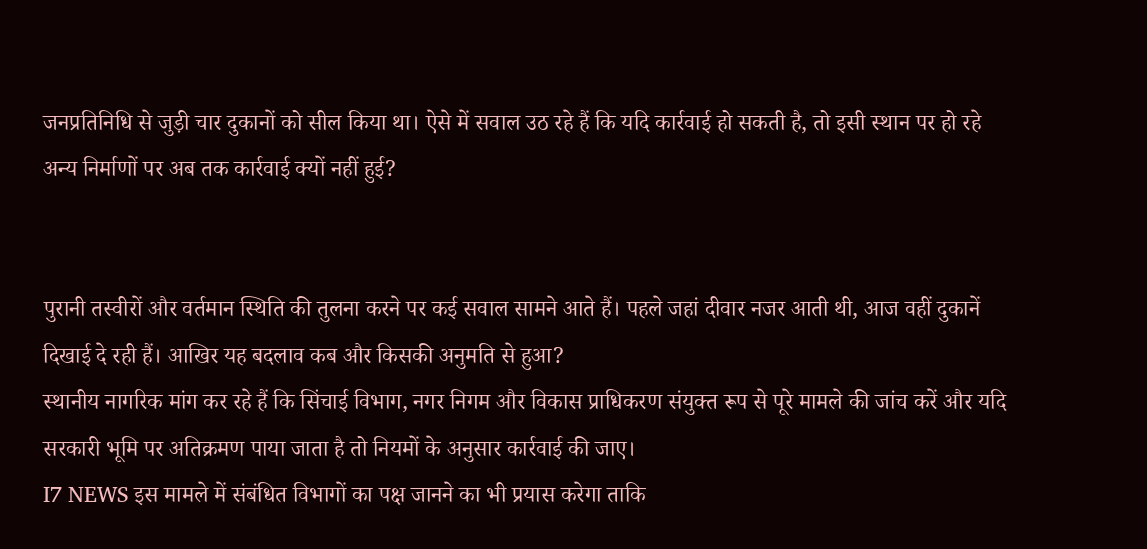जनप्रतिनिधि से जुड़ी चार दुकानों को सील किया था। ऐसे में सवाल उठ रहे हैं कि यदि कार्रवाई हो सकती है, तो इसी स्थान पर हो रहे अन्य निर्माणों पर अब तक कार्रवाई क्यों नहीं हुई?


पुरानी तस्वीरों और वर्तमान स्थिति की तुलना करने पर कई सवाल सामने आते हैं। पहले जहां दीवार नजर आती थी, आज वहीं दुकानें दिखाई दे रही हैं। आखिर यह बदलाव कब और किसकी अनुमति से हुआ?
स्थानीय नागरिक मांग कर रहे हैं कि सिंचाई विभाग, नगर निगम और विकास प्राधिकरण संयुक्त रूप से पूरे मामले की जांच करें और यदि सरकारी भूमि पर अतिक्रमण पाया जाता है तो नियमों के अनुसार कार्रवाई की जाए।
I7 NEWS इस मामले में संबंधित विभागों का पक्ष जानने का भी प्रयास करेगा ताकि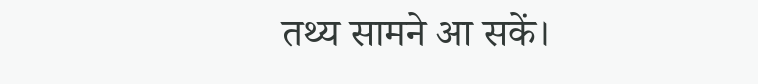तथ्य सामने आ सकें।